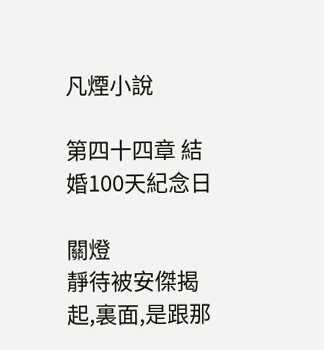凡煙小說

第四十四章 結婚100天紀念日

關燈
靜待被安傑揭起,裏面,是跟那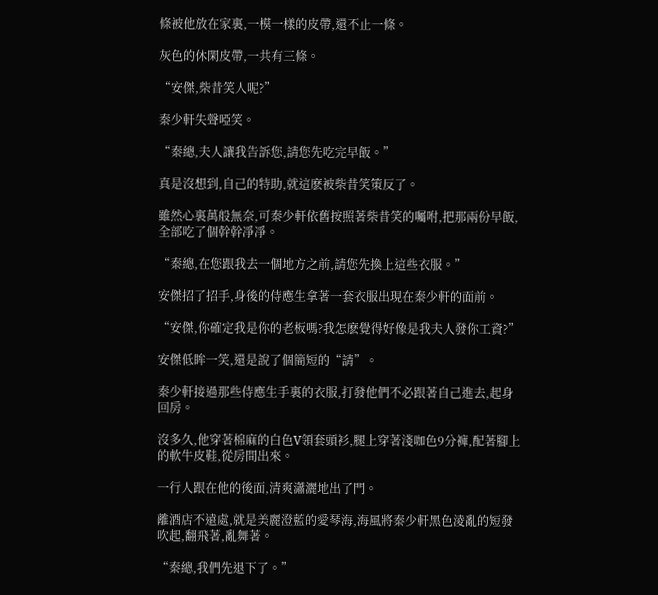條被他放在家裏,一模一樣的皮帶,還不止一條。

灰色的休閑皮帶,一共有三條。

“安傑,柴昔笑人呢?”

秦少軒失聲啞笑。

“秦總,夫人讓我告訴您,請您先吃完早飯。”

真是沒想到,自己的特助,就這麽被柴昔笑策反了。

雖然心裏萬般無奈,可秦少軒依舊按照著柴昔笑的囑咐,把那兩份早飯,全部吃了個幹幹凈凈。

“秦總,在您跟我去一個地方之前,請您先換上這些衣服。”

安傑招了招手,身後的侍應生拿著一套衣服出現在秦少軒的面前。

“安傑,你確定我是你的老板嗎?我怎麽覺得好像是我夫人發你工資?”

安傑低眸一笑,還是說了個簡短的“請”。

秦少軒接過那些侍應生手裏的衣服,打發他們不必跟著自己進去,起身回房。

沒多久,他穿著棉麻的白色V領套頭衫,腿上穿著淺咖色9分褲,配著腳上的軟牛皮鞋,從房間出來。

一行人跟在他的後面,清爽瀟灑地出了門。

離酒店不遠處,就是美麗澄藍的愛琴海,海風將秦少軒黑色淩亂的短發吹起,翻飛著,亂舞著。

“秦總,我們先退下了。”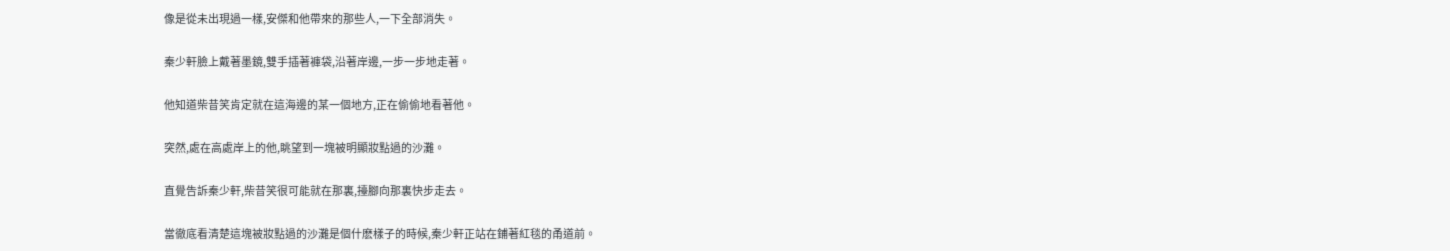像是從未出現過一樣,安傑和他帶來的那些人,一下全部消失。

秦少軒臉上戴著墨鏡,雙手插著褲袋,沿著岸邊,一步一步地走著。

他知道柴昔笑肯定就在這海邊的某一個地方,正在偷偷地看著他。

突然,處在高處岸上的他,眺望到一塊被明顯妝點過的沙灘。

直覺告訴秦少軒,柴昔笑很可能就在那裏,擡腳向那裏快步走去。

當徹底看清楚這塊被妝點過的沙灘是個什麽樣子的時候,秦少軒正站在鋪著紅毯的甬道前。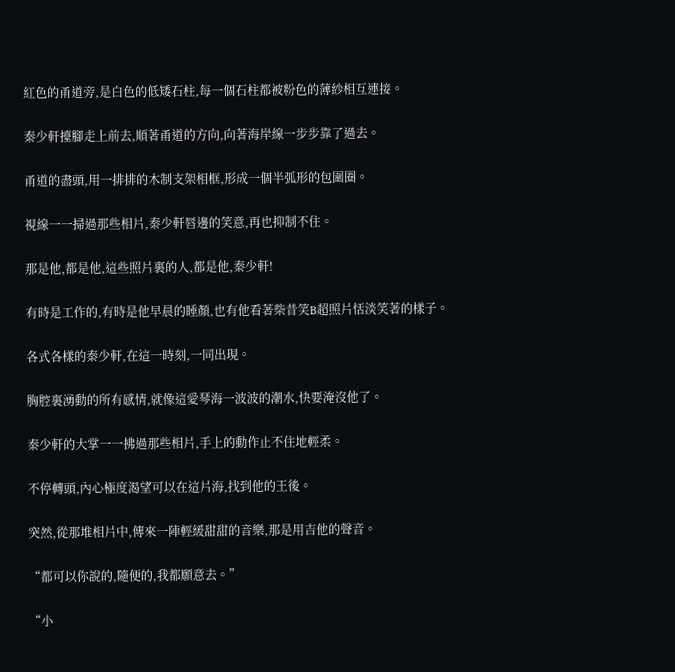紅色的甬道旁,是白色的低矮石柱,每一個石柱都被粉色的薄紗相互連接。

秦少軒擡腳走上前去,順著甬道的方向,向著海岸線一步步靠了過去。

甬道的盡頭,用一排排的木制支架相框,形成一個半弧形的包圍圈。

視線一一掃過那些相片,秦少軒唇邊的笑意,再也抑制不住。

那是他,都是他,這些照片裏的人,都是他,秦少軒!

有時是工作的,有時是他早晨的睡顏,也有他看著柴昔笑B超照片恬淡笑著的樣子。

各式各樣的秦少軒,在這一時刻,一同出現。

胸腔裏湧動的所有感情,就像這愛琴海一波波的潮水,快要淹沒他了。

秦少軒的大掌一一拂過那些相片,手上的動作止不住地輕柔。

不停轉頭,內心極度渴望可以在這片海,找到他的王後。

突然,從那堆相片中,傳來一陣輕緩甜甜的音樂,那是用吉他的聲音。

“都可以你說的,隨便的,我都願意去。”

“小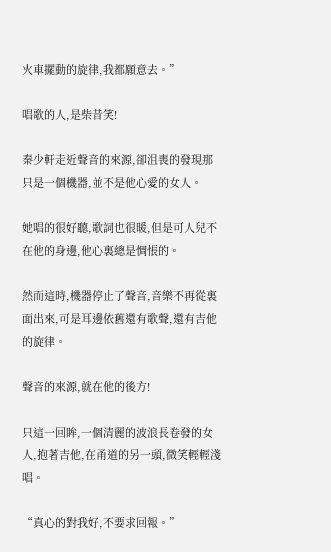火車擺動的旋律,我都願意去。”

唱歌的人,是柴昔笑!

秦少軒走近聲音的來源,卻沮喪的發現那只是一個機器,並不是他心愛的女人。

她唱的很好聽,歌詞也很暖,但是可人兒不在他的身邊,他心裏總是惆悵的。

然而這時,機器停止了聲音,音樂不再從裏面出來,可是耳邊依舊還有歌聲,還有吉他的旋律。

聲音的來源,就在他的後方!

只這一回眸,一個清麗的波浪長卷發的女人,抱著吉他,在甬道的另一頭,微笑輕輕淺唱。

“真心的對我好,不要求回報。”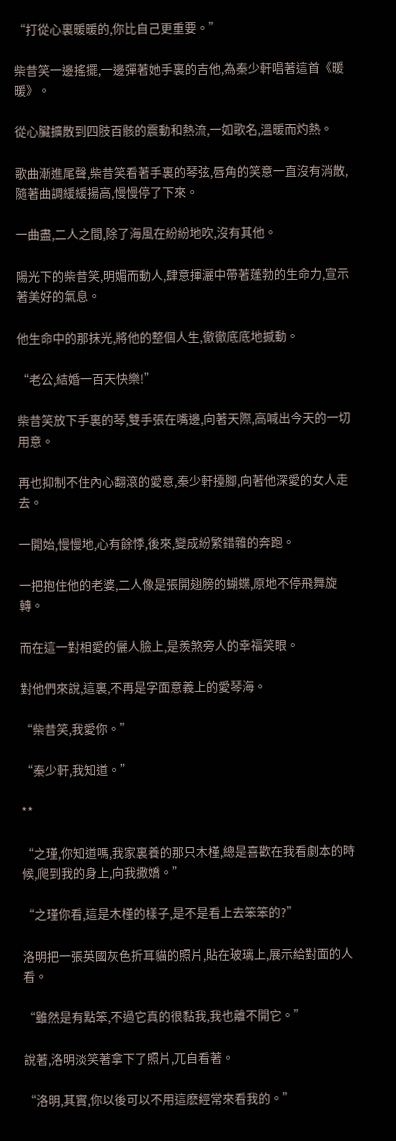“打從心裏暖暖的,你比自己更重要。”

柴昔笑一邊搖擺,一邊彈著她手裏的吉他,為秦少軒唱著這首《暖暖》。

從心臟擴散到四肢百骸的震動和熱流,一如歌名,溫暖而灼熱。

歌曲漸進尾聲,柴昔笑看著手裏的琴弦,唇角的笑意一直沒有消散,隨著曲調緩緩揚高,慢慢停了下來。

一曲盡,二人之間,除了海風在紛紛地吹,沒有其他。

陽光下的柴昔笑,明媚而動人,肆意揮灑中帶著蓬勃的生命力,宣示著美好的氣息。

他生命中的那抹光,將他的整個人生,徹徹底底地撼動。

“老公,結婚一百天快樂!”

柴昔笑放下手裏的琴,雙手張在嘴邊,向著天際,高喊出今天的一切用意。

再也抑制不住內心翻滾的愛意,秦少軒擡腳,向著他深愛的女人走去。

一開始,慢慢地,心有餘悸,後來,變成紛繁錯雜的奔跑。

一把抱住他的老婆,二人像是張開翅膀的蝴蝶,原地不停飛舞旋轉。

而在這一對相愛的儷人臉上,是羨煞旁人的幸福笑眼。

對他們來說,這裏,不再是字面意義上的愛琴海。

“柴昔笑,我愛你。”

“秦少軒,我知道。”

**

“之瑾,你知道嗎,我家裏養的那只木槿,總是喜歡在我看劇本的時候,爬到我的身上,向我撒嬌。”

“之瑾你看,這是木槿的樣子,是不是看上去笨笨的?”

洛明把一張英國灰色折耳貓的照片,貼在玻璃上,展示給對面的人看。

“雖然是有點笨,不過它真的很黏我,我也離不開它。”

說著,洛明淡笑著拿下了照片,兀自看著。

“洛明,其實,你以後可以不用這麽經常來看我的。”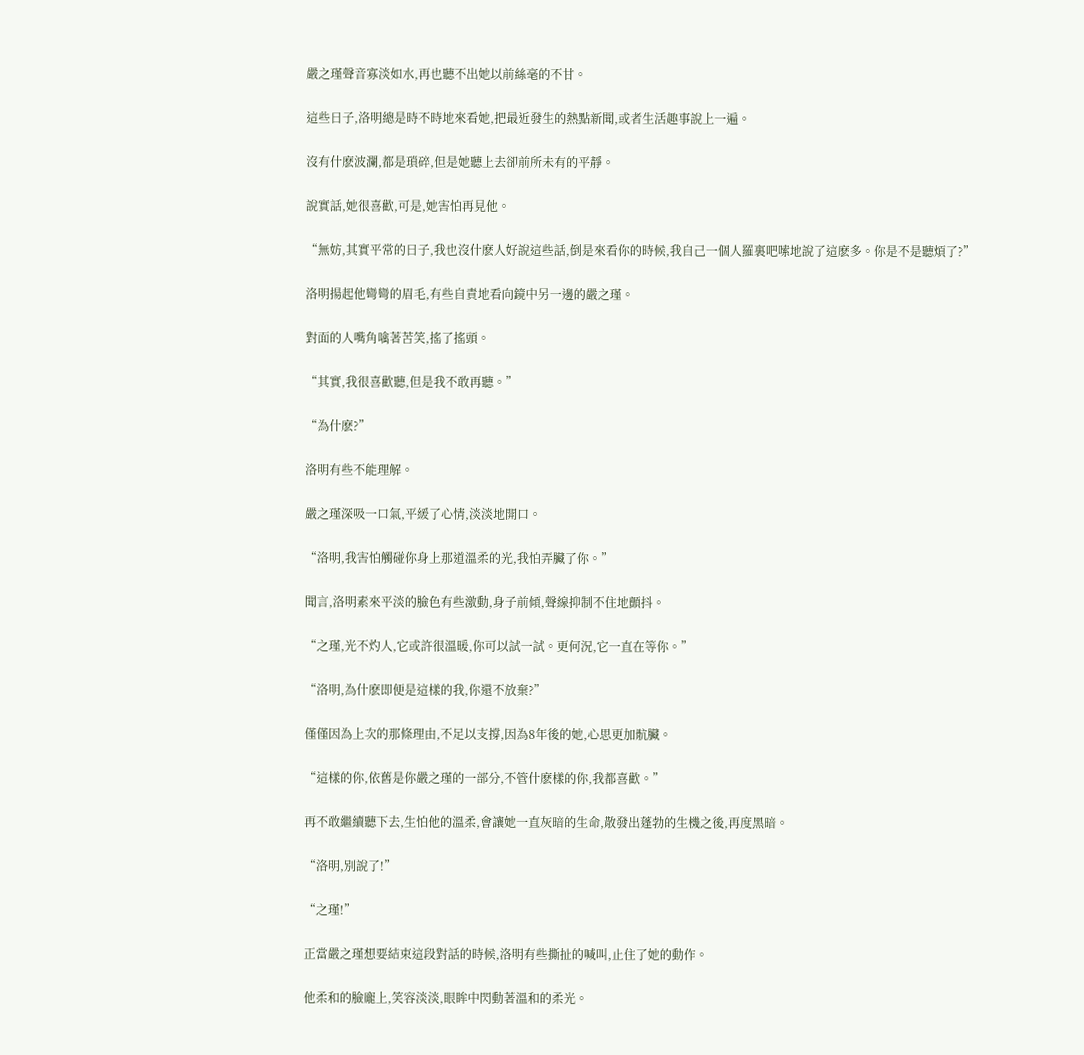嚴之瑾聲音寡淡如水,再也聽不出她以前絲毫的不甘。

這些日子,洛明總是時不時地來看她,把最近發生的熱點新聞,或者生活趣事說上一遍。

沒有什麽波瀾,都是瑣碎,但是她聽上去卻前所未有的平靜。

說實話,她很喜歡,可是,她害怕再見他。

“無妨,其實平常的日子,我也沒什麽人好說這些話,倒是來看你的時候,我自己一個人羅裏吧嗦地說了這麽多。你是不是聽煩了?”

洛明揚起他彎彎的眉毛,有些自責地看向鏡中另一邊的嚴之瑾。

對面的人嘴角噙著苦笑,搖了搖頭。

“其實,我很喜歡聽,但是我不敢再聽。”

“為什麽?”

洛明有些不能理解。

嚴之瑾深吸一口氣,平緩了心情,淡淡地開口。

“洛明,我害怕觸碰你身上那道溫柔的光,我怕弄臟了你。”

聞言,洛明素來平淡的臉色有些激動,身子前傾,聲線抑制不住地顫抖。

“之瑾,光不灼人,它或許很溫暖,你可以試一試。更何況,它一直在等你。”

“洛明,為什麽即便是這樣的我,你還不放棄?”

僅僅因為上次的那條理由,不足以支撐,因為8年後的她,心思更加骯臟。

“這樣的你,依舊是你嚴之瑾的一部分,不管什麽樣的你,我都喜歡。”

再不敢繼續聽下去,生怕他的溫柔,會讓她一直灰暗的生命,散發出蓬勃的生機之後,再度黑暗。

“洛明,別說了!”

“之瑾!”

正當嚴之瑾想要結束這段對話的時候,洛明有些撕扯的喊叫,止住了她的動作。

他柔和的臉龐上,笑容淡淡,眼眸中閃動著溫和的柔光。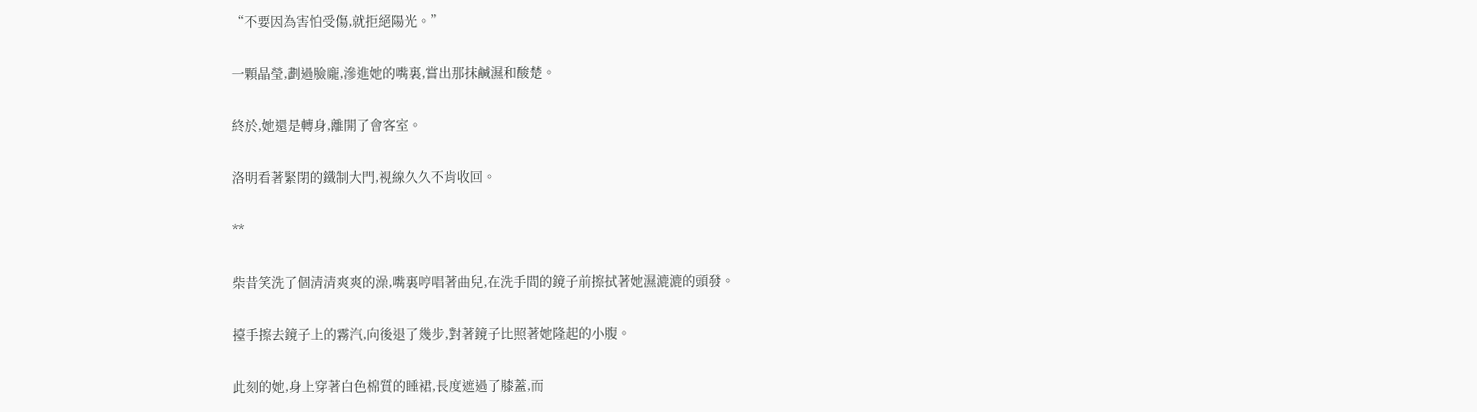“不要因為害怕受傷,就拒絕陽光。”

一顆晶瑩,劃過臉龐,滲進她的嘴裏,嘗出那抹鹹濕和酸楚。

終於,她還是轉身,離開了會客室。

洛明看著緊閉的鐵制大門,視線久久不肯收回。

**

柴昔笑洗了個清清爽爽的澡,嘴裏哼唱著曲兒,在洗手間的鏡子前擦拭著她濕漉漉的頭發。

擡手擦去鏡子上的霧汽,向後退了幾步,對著鏡子比照著她隆起的小腹。

此刻的她,身上穿著白色棉質的睡裙,長度遮過了膝蓋,而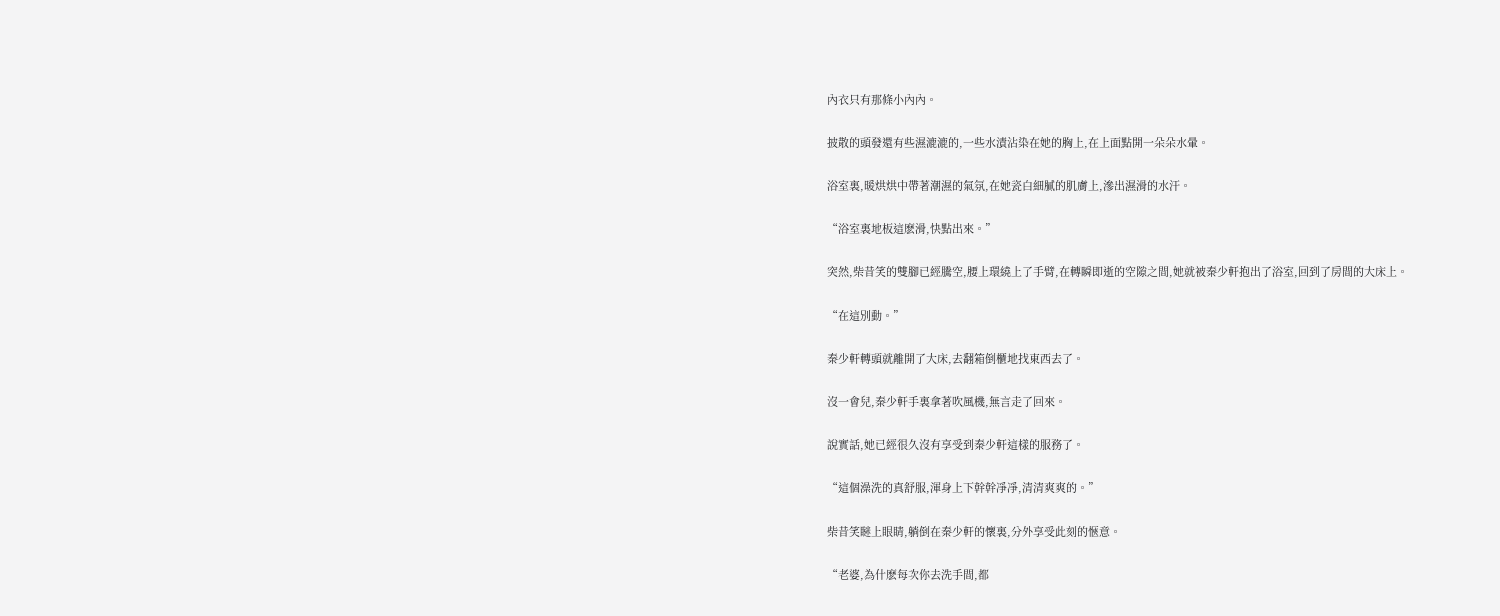內衣只有那條小內內。

披散的頭發還有些濕漉漉的,一些水漬沾染在她的胸上,在上面點開一朵朵水暈。

浴室裏,暖烘烘中帶著潮濕的氣氛,在她瓷白細膩的肌膚上,滲出濕滑的水汗。

“浴室裏地板這麽滑,快點出來。”

突然,柴昔笑的雙腳已經騰空,腰上環繞上了手臂,在轉瞬即逝的空隙之間,她就被秦少軒抱出了浴室,回到了房間的大床上。

“在這別動。”

秦少軒轉頭就離開了大床,去翻箱倒櫃地找東西去了。

沒一會兒,秦少軒手裏拿著吹風機,無言走了回來。

說實話,她已經很久沒有享受到秦少軒這樣的服務了。

“這個澡洗的真舒服,渾身上下幹幹凈凈,清清爽爽的。”

柴昔笑瞇上眼睛,躺倒在秦少軒的懷裏,分外享受此刻的愜意。

“老婆,為什麽每次你去洗手間,都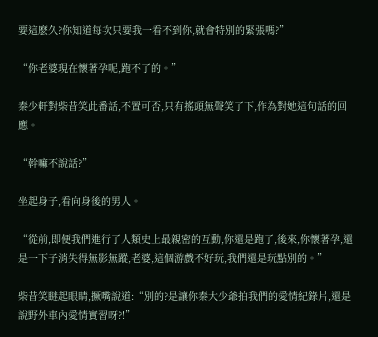要這麽久?你知道每次只要我一看不到你,就會特別的緊張嗎?”

“你老婆現在懷著孕呢,跑不了的。”

秦少軒對柴昔笑此番話,不置可否,只有搖頭無聲笑了下,作為對她這句話的回應。

“幹嘛不說話?”

坐起身子,看向身後的男人。

“從前,即便我們進行了人類史上最親密的互動,你還是跑了,後來,你懷著孕,還是一下子消失得無影無蹤,老婆,這個游戲不好玩,我們還是玩點別的。”

柴昔笑瞇起眼睛,撅嘴說道:“別的?是讓你秦大少爺拍我們的愛情紀錄片,還是說野外車內愛情實習呀?!”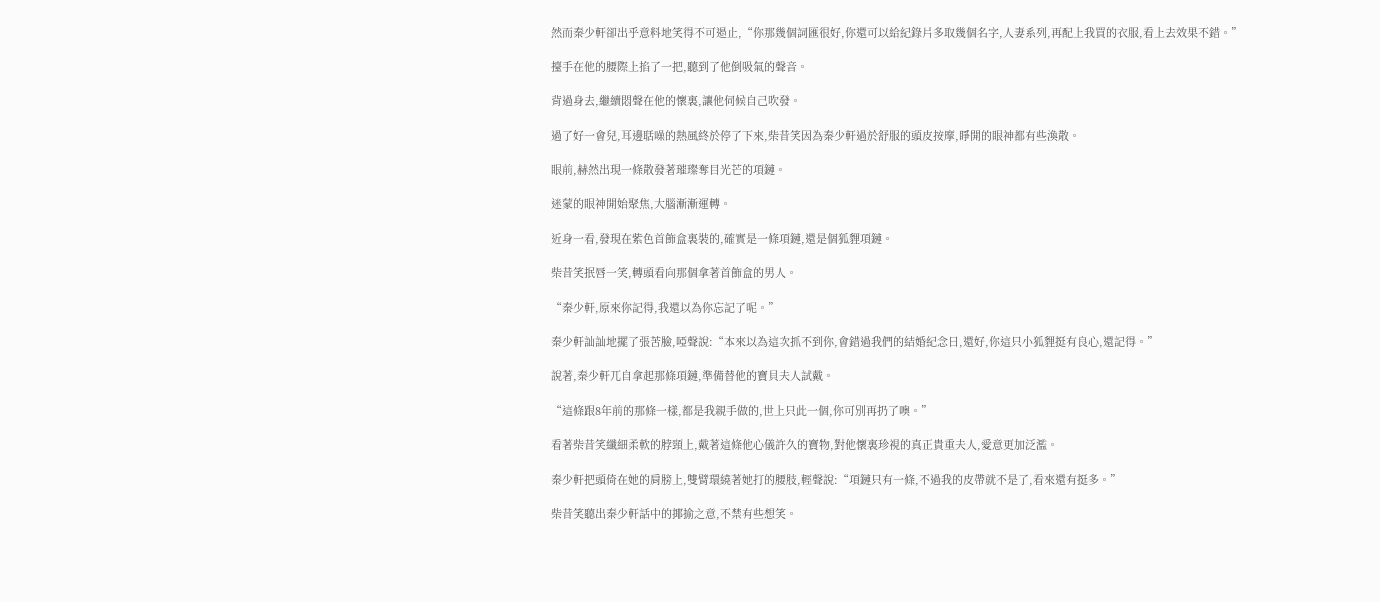然而秦少軒卻出乎意料地笑得不可遏止,“你那幾個詞匯很好,你還可以給紀錄片多取幾個名字,人妻系列,再配上我買的衣服,看上去效果不錯。”

擡手在他的腰際上掐了一把,聽到了他倒吸氣的聲音。

背過身去,繼續悶聲在他的懷裏,讓他伺候自己吹發。

過了好一會兒,耳邊聒噪的熱風終於停了下來,柴昔笑因為秦少軒過於舒服的頭皮按摩,睜開的眼神都有些渙散。

眼前,赫然出現一條散發著璀璨奪目光芒的項鏈。

迷蒙的眼神開始聚焦,大腦漸漸運轉。

近身一看,發現在紫色首飾盒裏裝的,確實是一條項鏈,還是個狐貍項鏈。

柴昔笑抿唇一笑,轉頭看向那個拿著首飾盒的男人。

“秦少軒,原來你記得,我還以為你忘記了呢。”

秦少軒訕訕地擺了張苦臉,啞聲說:“本來以為這次抓不到你,會錯過我們的結婚紀念日,還好,你這只小狐貍挺有良心,還記得。”

說著,秦少軒兀自拿起那條項鏈,準備替他的寶貝夫人試戴。

“這條跟8年前的那條一樣,都是我親手做的,世上只此一個,你可別再扔了噢。”

看著柴昔笑纖細柔軟的脖頸上,戴著這條他心儀許久的寶物,對他懷裏珍視的真正貴重夫人,愛意更加泛濫。

秦少軒把頭倚在她的肩膀上,雙臂環繞著她打的腰肢,輕聲說:“項鏈只有一條,不過我的皮帶就不是了,看來還有挺多。”

柴昔笑聽出秦少軒話中的揶揄之意,不禁有些想笑。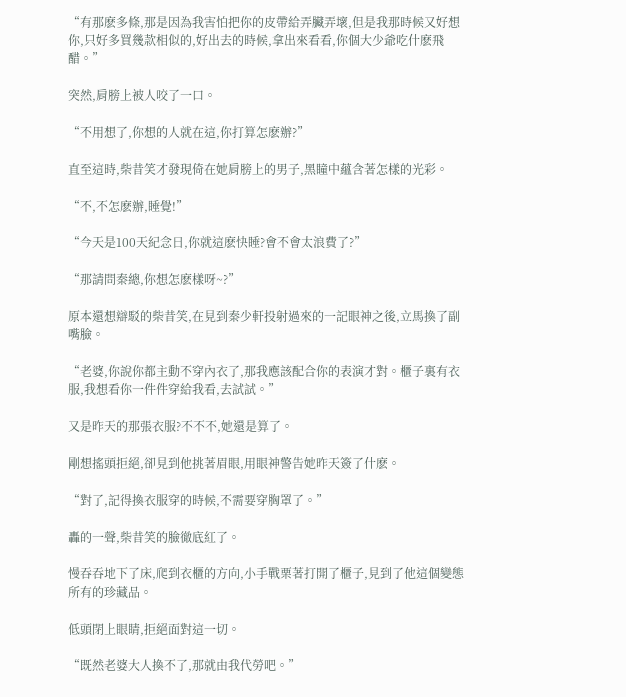“有那麽多條,那是因為我害怕把你的皮帶給弄臟弄壞,但是我那時候又好想你,只好多買幾款相似的,好出去的時候,拿出來看看,你個大少爺吃什麽飛醋。”

突然,肩膀上被人咬了一口。

“不用想了,你想的人就在這,你打算怎麽辦?”

直至這時,柴昔笑才發現倚在她肩膀上的男子,黑瞳中蘊含著怎樣的光彩。

“不,不怎麽辦,睡覺!”

“今天是100天紀念日,你就這麽快睡?會不會太浪費了?”

“那請問秦總,你想怎麽樣呀~?”

原本還想辯駁的柴昔笑,在見到秦少軒投射過來的一記眼神之後,立馬換了副嘴臉。

“老婆,你說你都主動不穿內衣了,那我應該配合你的表演才對。櫃子裏有衣服,我想看你一件件穿給我看,去試試。”

又是昨天的那張衣服?不不不,她還是算了。

剛想搖頭拒絕,卻見到他挑著眉眼,用眼神警告她昨天簽了什麽。

“對了,記得換衣服穿的時候,不需要穿胸罩了。”

轟的一聲,柴昔笑的臉徹底紅了。

慢吞吞地下了床,爬到衣櫃的方向,小手戰栗著打開了櫃子,見到了他這個變態所有的珍藏品。

低頭閉上眼睛,拒絕面對這一切。

“既然老婆大人換不了,那就由我代勞吧。”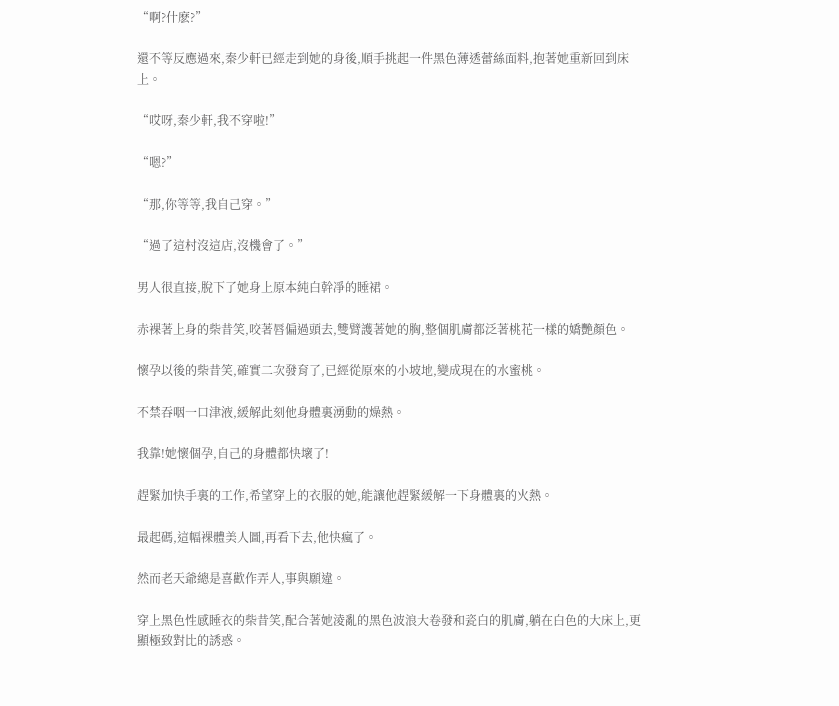“啊?什麽?”

還不等反應過來,秦少軒已經走到她的身後,順手挑起一件黑色薄透蕾絲面料,抱著她重新回到床上。

“哎呀,秦少軒,我不穿啦!”

“嗯?”

“那,你等等,我自己穿。”

“過了這村沒這店,沒機會了。”

男人很直接,脫下了她身上原本純白幹凈的睡裙。

赤裸著上身的柴昔笑,咬著唇偏過頭去,雙臂護著她的胸,整個肌膚都泛著桃花一樣的嬌艷顏色。

懷孕以後的柴昔笑,確實二次發育了,已經從原來的小坡地,變成現在的水蜜桃。

不禁吞咽一口津液,緩解此刻他身體裏湧動的燥熱。

我靠!她懷個孕,自己的身體都快壞了!

趕緊加快手裏的工作,希望穿上的衣服的她,能讓他趕緊緩解一下身體裏的火熱。

最起碼,這幅裸體美人圖,再看下去,他快瘋了。

然而老天爺總是喜歡作弄人,事與願違。

穿上黑色性感睡衣的柴昔笑,配合著她淩亂的黑色波浪大卷發和瓷白的肌膚,躺在白色的大床上,更顯極致對比的誘惑。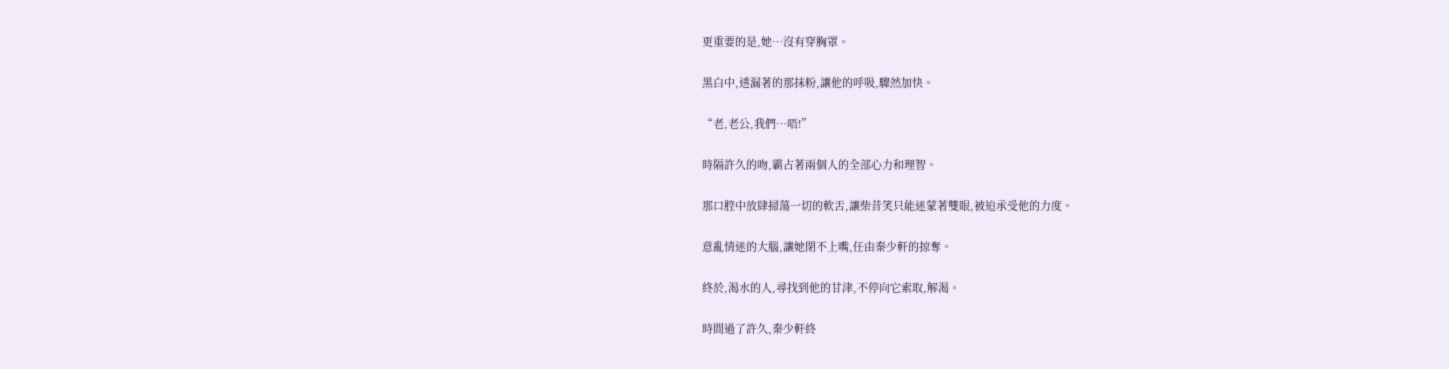更重要的是,她…沒有穿胸罩。

黑白中,透漏著的那抹粉,讓他的呼吸,驟然加快。

“老,老公,我們…唔!”

時隔許久的吻,霸占著兩個人的全部心力和理智。

那口腔中放肆掃蕩一切的軟舌,讓柴昔笑只能迷蒙著雙眼,被迫承受他的力度。

意亂情迷的大腦,讓她閉不上嘴,任由秦少軒的掠奪。

終於,渴水的人,尋找到他的甘津,不停向它索取,解渴。

時間過了許久,秦少軒終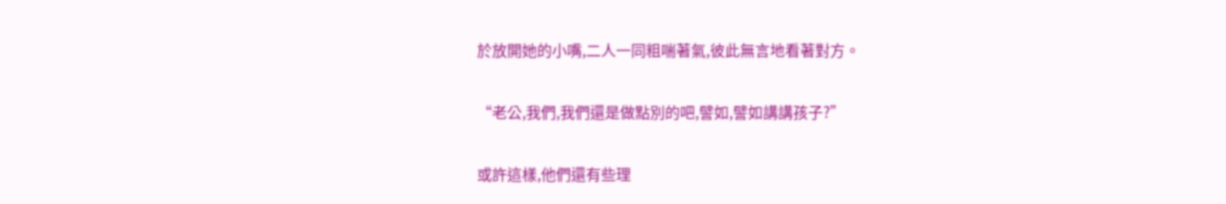於放開她的小嘴,二人一同粗喘著氣,彼此無言地看著對方。

“老公,我們,我們還是做點別的吧,譬如,譬如講講孩子?”

或許這樣,他們還有些理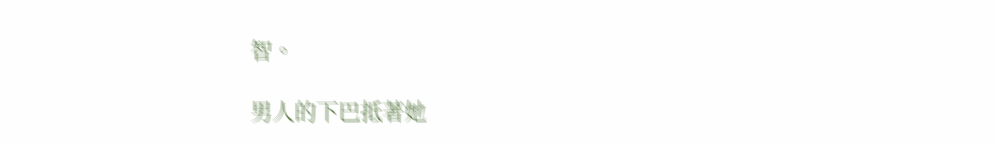智。

男人的下巴抵著她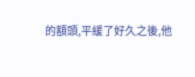的額頭,平緩了好久之後,他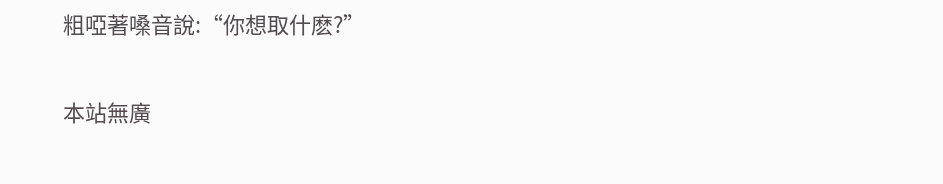粗啞著嗓音說:“你想取什麽?”

本站無廣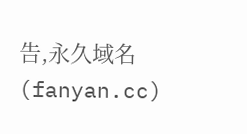告,永久域名(fanyan.cc)